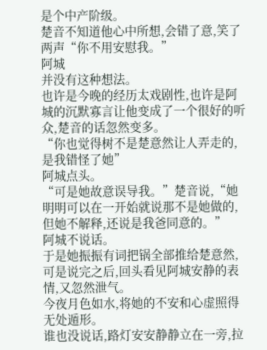是个中产阶级。
楚音不知道他心中所想,会错了意,笑了两声“你不用安慰我。”
阿城
并没有这种想法。
也许是今晚的经历太戏剧性,也许是阿城的沉默寡言让他变成了一个很好的听众,楚音的话忽然变多。
“你也觉得树不是楚意然让人弄走的,是我错怪了她”
阿城点头。
“可是她故意误导我。”楚音说,“她明明可以在一开始就说那不是她做的,但她不解释,还说是我爸同意的。”
阿城不说话。
于是她振振有词把锅全部推给楚意然,可是说完之后,回头看见阿城安静的表情,又忽然泄气。
今夜月色如水,将她的不安和心虚照得无处遁形。
谁也没说话,路灯安安静静立在一旁,拉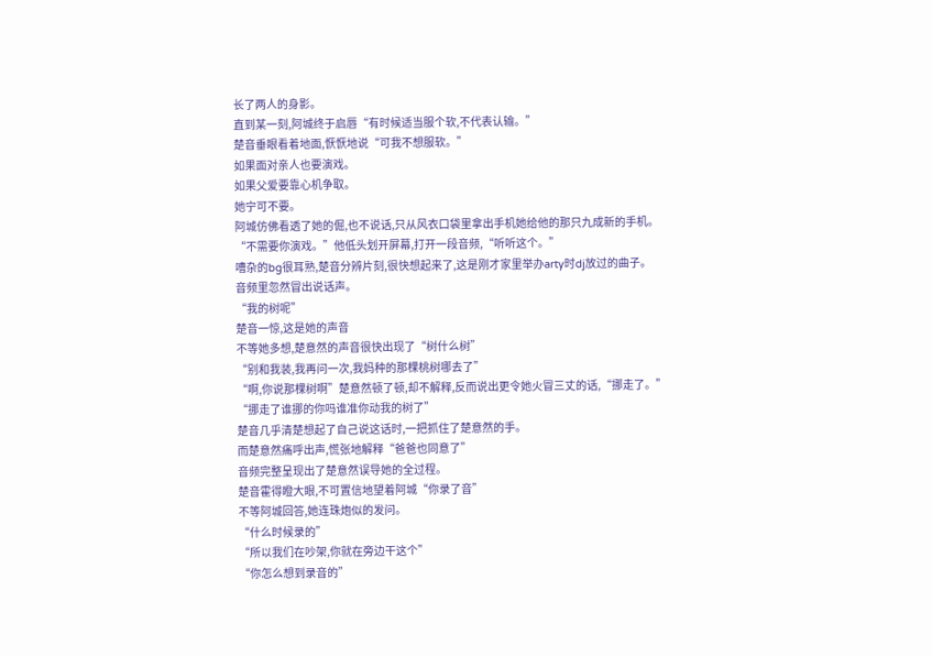长了两人的身影。
直到某一刻,阿城终于启唇“有时候适当服个软,不代表认输。”
楚音垂眼看着地面,恹恹地说“可我不想服软。”
如果面对亲人也要演戏。
如果父爱要靠心机争取。
她宁可不要。
阿城仿佛看透了她的倔,也不说话,只从风衣口袋里拿出手机她给他的那只九成新的手机。
“不需要你演戏。”他低头划开屏幕,打开一段音频,“听听这个。”
嘈杂的bg很耳熟,楚音分辨片刻,很快想起来了,这是刚才家里举办arty时dj放过的曲子。
音频里忽然冒出说话声。
“我的树呢”
楚音一惊,这是她的声音
不等她多想,楚意然的声音很快出现了“树什么树”
“别和我装,我再问一次,我妈种的那棵桃树哪去了”
“啊,你说那棵树啊”楚意然顿了顿,却不解释,反而说出更令她火冒三丈的话,“挪走了。”
“挪走了谁挪的你吗谁准你动我的树了”
楚音几乎清楚想起了自己说这话时,一把抓住了楚意然的手。
而楚意然痛呼出声,慌张地解释“爸爸也同意了”
音频完整呈现出了楚意然误导她的全过程。
楚音霍得瞪大眼,不可置信地望着阿城“你录了音”
不等阿城回答,她连珠炮似的发问。
“什么时候录的”
“所以我们在吵架,你就在旁边干这个”
“你怎么想到录音的”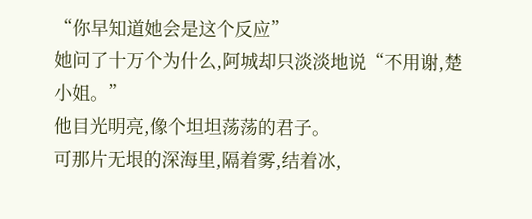“你早知道她会是这个反应”
她问了十万个为什么,阿城却只淡淡地说“不用谢,楚小姐。”
他目光明亮,像个坦坦荡荡的君子。
可那片无垠的深海里,隔着雾,结着冰,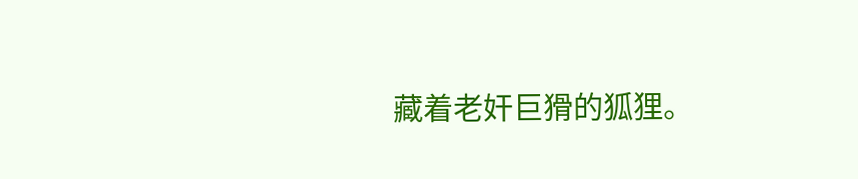藏着老奸巨猾的狐狸。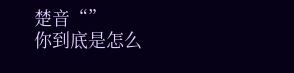楚音“”
你到底是怎么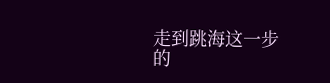走到跳海这一步的